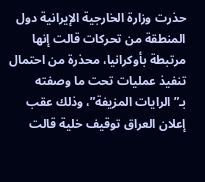حذرت وزارة الخارجية الإيرانية دول المنطقة من تحركات قالت إنها مرتبطة بأوكرانيا، محذرة من احتمال تنفيذ عمليات تحت ما وصفته بـ”الرايات المزيفة”، وذلك عقب إعلان العراق توقيف خلية قالت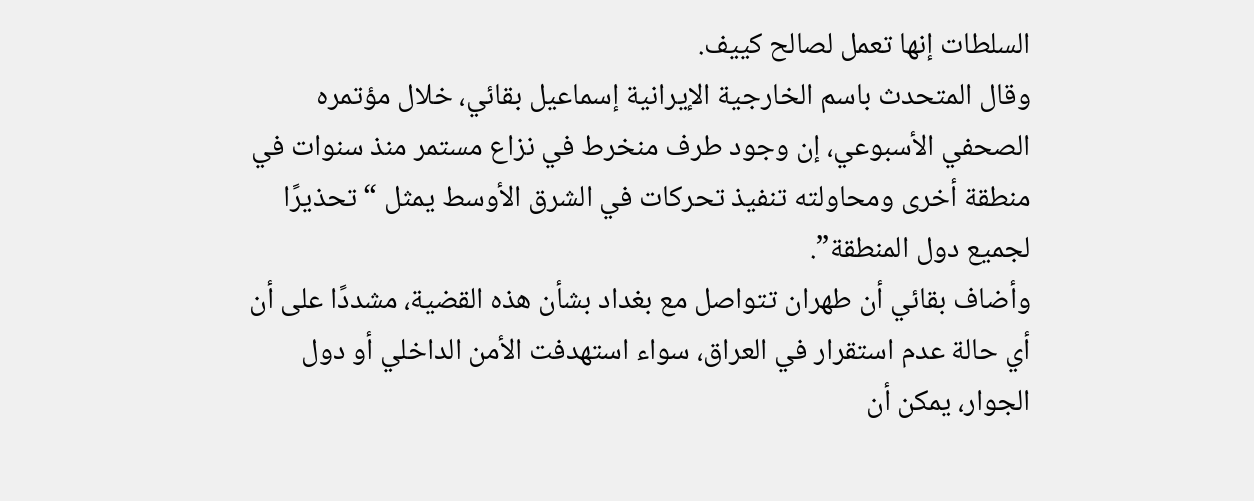السلطات إنها تعمل لصالح كييف.
وقال المتحدث باسم الخارجية الإيرانية إسماعيل بقائي، خلال مؤتمره الصحفي الأسبوعي، إن وجود طرف منخرط في نزاع مستمر منذ سنوات في منطقة أخرى ومحاولته تنفيذ تحركات في الشرق الأوسط يمثل “تحذيرًا لجميع دول المنطقة”.
وأضاف بقائي أن طهران تتواصل مع بغداد بشأن هذه القضية، مشددًا على أن أي حالة عدم استقرار في العراق، سواء استهدفت الأمن الداخلي أو دول الجوار، يمكن أن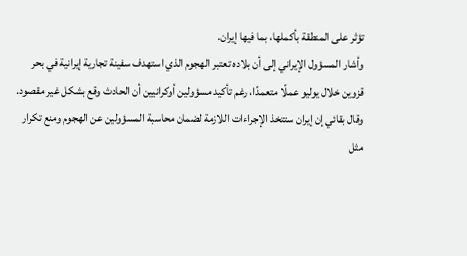تؤثر على المنطقة بأكملها، بما فيها إيران.
وأشار المسؤول الإيراني إلى أن بلاده تعتبر الهجوم الذي استهدف سفينة تجارية إيرانية في بحر قزوين خلال يوليو عملًا متعمدًا، رغم تأكيد مسؤولين أوكرانيين أن الحادث وقع بشكل غير مقصود.
وقال بقائي إن إيران ستتخذ الإجراءات اللازمة لضمان محاسبة المسؤولين عن الهجوم ومنع تكرار مثل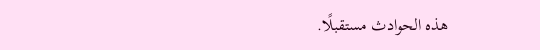هذه الحوادث مستقبلًا.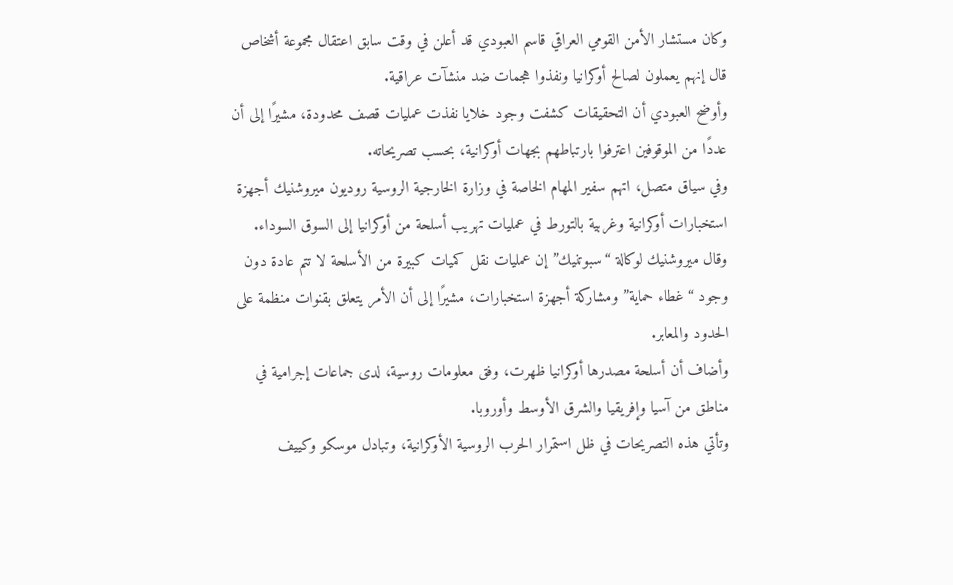وكان مستشار الأمن القومي العراقي قاسم العبودي قد أعلن في وقت سابق اعتقال مجموعة أشخاص قال إنهم يعملون لصالح أوكرانيا ونفذوا هجمات ضد منشآت عراقية.
وأوضح العبودي أن التحقيقات كشفت وجود خلايا نفذت عمليات قصف محدودة، مشيرًا إلى أن عددًا من الموقوفين اعترفوا بارتباطهم بجهات أوكرانية، بحسب تصريحاته.
وفي سياق متصل، اتهم سفير المهام الخاصة في وزارة الخارجية الروسية روديون ميروشنيك أجهزة استخبارات أوكرانية وغربية بالتورط في عمليات تهريب أسلحة من أوكرانيا إلى السوق السوداء.
وقال ميروشنيك لوكالة “سبوتنيك” إن عمليات نقل كميات كبيرة من الأسلحة لا تتم عادة دون وجود “غطاء حماية” ومشاركة أجهزة استخبارات، مشيرًا إلى أن الأمر يتعلق بقنوات منظمة على الحدود والمعابر.
وأضاف أن أسلحة مصدرها أوكرانيا ظهرت، وفق معلومات روسية، لدى جماعات إجرامية في مناطق من آسيا وإفريقيا والشرق الأوسط وأوروبا.
وتأتي هذه التصريحات في ظل استمرار الحرب الروسية الأوكرانية، وتبادل موسكو وكييف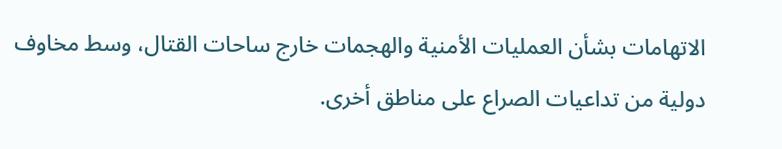الاتهامات بشأن العمليات الأمنية والهجمات خارج ساحات القتال، وسط مخاوف دولية من تداعيات الصراع على مناطق أخرى.